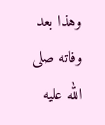وهذا بعد وفاته صلى الله عليه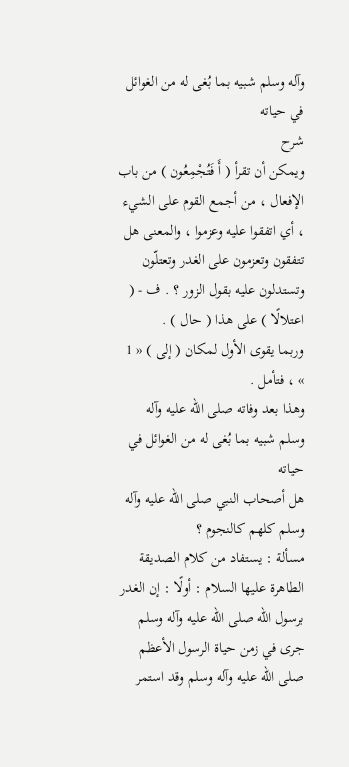وآله وسلم شبيه بما بُغى له من الغوائل في حياته
شرح
ويمكن أن تقرأ ( أَ فَتُجْمِعُون ) من باب الإفعال ، من أجمع القوم على الشيء ، أي اتفقوا عليه وعزموا ، والمعنى هل تتفقون وتعزمون على الغدر وتعتلّون وتستدلون عليه بقول الزور ؟ . ف - ( اعتلالًا ) على هذا ( حال ) .
وربما يقوى الأول لمكان ( إلى ) « 1 » ، فتأمل .
وهذا بعد وفاته صلى الله عليه وآله وسلم شبيه بما بُغى له من الغوائل في حياته
هل أصحاب النبي صلى الله عليه وآله وسلم كلهم كالنجوم ؟
مسألة : يستفاد من كلام الصديقة الطاهرة عليها السلام : أولًا : إن الغدر برسول الله صلى الله عليه وآله وسلم جرى في زمن حياة الرسول الأعظم صلى الله عليه وآله وسلم وقد استمر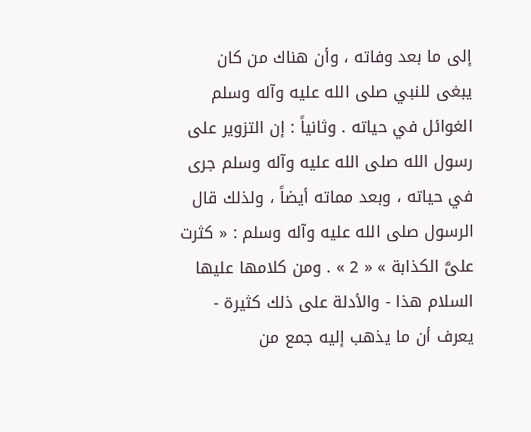إلى ما بعد وفاته ، وأن هناك من كان يبغى للنبي صلى الله عليه وآله وسلم الغوائل في حياته . وثانياً : إن التزوير على رسول الله صلى الله عليه وآله وسلم جرى في حياته ، وبعد مماته أيضاً ، ولذلك قال الرسول صلى الله عليه وآله وسلم : « كثرت علىَّ الكذابة » « 2 » . ومن كلامها عليها السلام هذا - والأدلة على ذلك كثيرة - يعرف أن ما يذهب إليه جمع من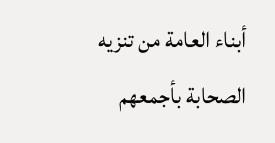أبناء العامة من تنزيه الصحابة بأجمعهم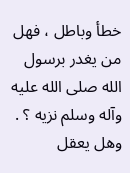خطأ وباطل ، فهل من يغدر برسول الله صلى الله عليه وآله وسلم نزيه ؟ . وهل يعقل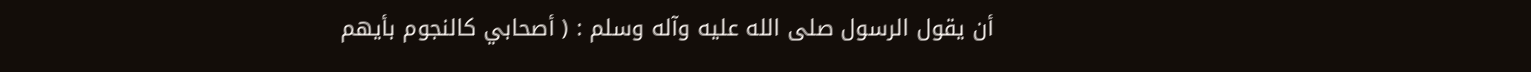أن يقول الرسول صلى الله عليه وآله وسلم : ( أصحابي كالنجوم بأيهم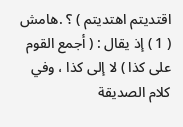اقتديتم اهتديتم ) ؟ .هامش
( 1 ) إذ يقال : ( أجمع القوم على كذا ) لا إلى كذا ، وفي كلام الصديقة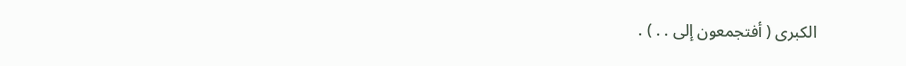الكبرى ( أفتجمعون إلى . . ) .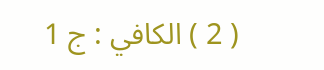( 2 ) الكافي : ج 1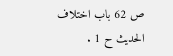ص 62 باب اختلاف الحديث ح 1 .